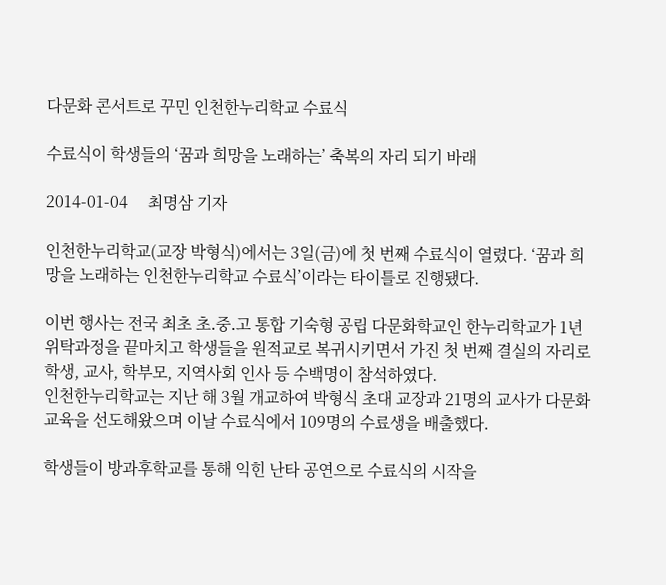다문화 콘서트로 꾸민 인천한누리학교 수료식

수료식이 학생들의 ‘꿈과 희망을 노래하는’ 축복의 자리 되기 바래

2014-01-04     최명삼 기자

인천한누리학교(교장 박형식)에서는 3일(금)에 첫 번째 수료식이 열렸다. ‘꿈과 희망을 노래하는 인천한누리학교 수료식’이라는 타이틀로 진행됐다.

이번 행사는 전국 최초 초․중․고 통합 기숙형 공립 다문화학교인 한누리학교가 1년 위탁과정을 끝마치고 학생들을 원적교로 복귀시키면서 가진 첫 번째 결실의 자리로 학생, 교사, 학부모, 지역사회 인사 등 수백명이 참석하였다.
인천한누리학교는 지난 해 3월 개교하여 박형식 초대 교장과 21명의 교사가 다문화교육을 선도해왔으며 이날 수료식에서 109명의 수료생을 배출했다.

학생들이 방과후학교를 통해 익힌 난타 공연으로 수료식의 시작을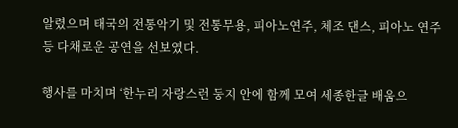알렸으며 태국의 전통악기 및 전통무용, 피아노연주, 체조 댄스, 피아노 연주 등 다채로운 공연을 선보였다.

행사를 마치며 ‘한누리 자랑스런 둥지 안에 함께 모여 세종한글 배움으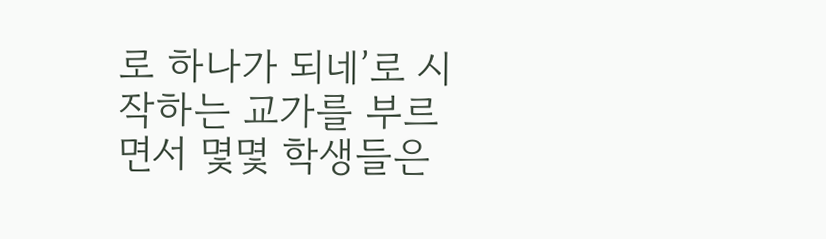로 하나가 되네’로 시작하는 교가를 부르면서 몇몇 학생들은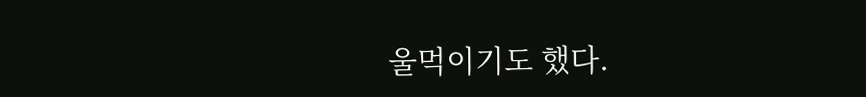울먹이기도 했다.